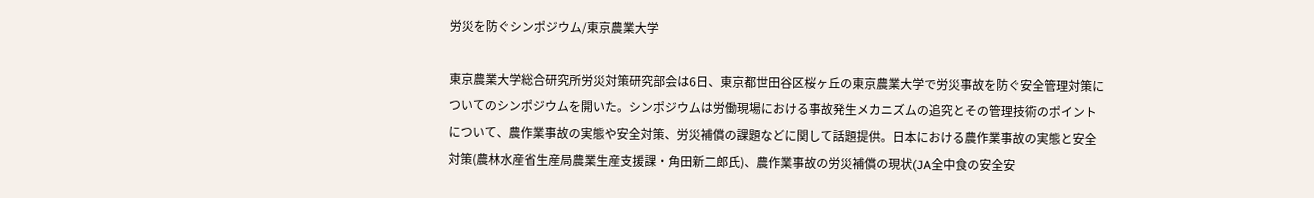労災を防ぐシンポジウム/東京農業大学

東京農業大学総合研究所労災対策研究部会は6日、東京都世田谷区桜ヶ丘の東京農業大学で労災事故を防ぐ安全管理対策についてのシンポジウムを開いた。シンポジウムは労働現場における事故発生メカニズムの追究とその管理技術のポイントについて、農作業事故の実態や安全対策、労災補償の課題などに関して話題提供。日本における農作業事故の実態と安全対策(農林水産省生産局農業生産支援課・角田新二郎氏)、農作業事故の労災補償の現状(JA全中食の安全安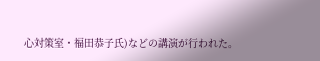心対策室・福田恭子氏)などの講演が行われた。